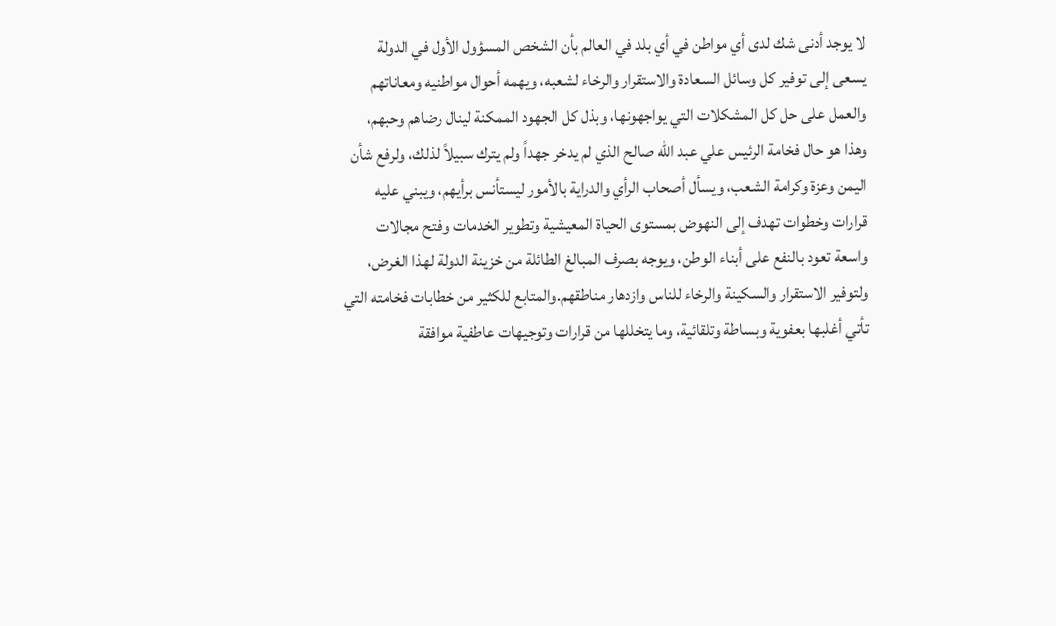لا يوجد أدنى شك لدى أي مواطن في أي بلد في العالم بأن الشخص المسؤول الأول في الدولة يسعى إلى توفير كل وسائل السعادة والاستقرار والرخاء لشعبه، ويهمه أحوال مواطنيه ومعاناتهم والعمل على حل كل المشكلات التي يواجهونها، وبذل كل الجهود الممكنة لينال رضاهم وحبهم، وهذا هو حال فخامة الرئيس علي عبد الله صالح الذي لم يدخر جهداً ولم يترك سبيلاً لذلك، ولرفع شأن اليمن وعزة وكرامة الشعب، ويسأل أصحاب الرأي والدراية بالأمور ليستأنس برأيهم، ويبني عليه قرارات وخطوات تهدف إلى النهوض بمستوى الحياة المعيشية وتطوير الخدمات وفتح مجالات واسعة تعود بالنفع على أبناء الوطن، ويوجه بصرف المبالغ الطائلة من خزينة الدولة لهذا الغرض، ولتوفير الاستقرار والسكينة والرخاء للناس وازدهار مناطقهم.والمتابع للكثير من خطابات فخامته التي تأتي أغلبها بعفوية وبساطة وتلقائية، وما يتخللها من قرارات وتوجيهات عاطفية موافقة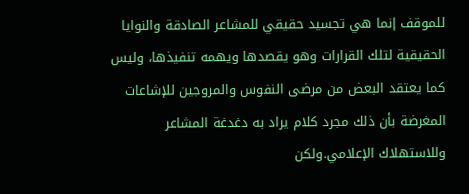للموقف إنما هي تجسيد حقيقي للمشاعر الصادقة والنوايا الحقيقية لتلك القرارات وهو يقصدها ويهمه تنفيذها، وليس كما يعتقد البعض من مرضى النفوس والمروجين للإشاعات المغرضة بأن ذلك مجرد كلام يراد به دغدغة المشاعر وللاستهلاك الإعلامي.ولكن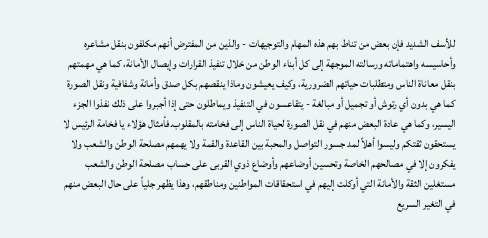للأسف الشديد فإن بعض من تناط بهم هذه المهام والتوجيهات - والذين من المفترض أنهم مكلفون بنقل مشاعره وأحاسيسه واهتماماته ورسالته الموجهة إلى كل أبناء الوطن من خلال تنفيذ القرارات وإيصال الأمانة، كما هي مهمتهم بنقل معاناة الناس ومتطلبات حياتهم الضرورية، وكيف يعيشون وماذا ينقصهم بكل صدق وأمانة وشفافية ونقل الصورة كما هي بدون أي رتوش أو تجميل أو مبالغة - يتقاعسون في التنفيذ ويماطلون حتى إذا أجبروا على ذلك نفذوا الجزء اليسير، وكما هي عادة البعض منهم في نقل الصورة لحياة الناس إلى فخامته بالمقلوب.فأمثال هؤلاء يا فخامة الرئيس لا يستحقون ثقتكم وليسوا أهلاً لمد جسور التواصل والمحبة بين القاعدة والقمة ولا يهمهم مصلحة الوطن والشعب ولا يفكرون إلا في مصالحهم الخاصة وتحسين أوضاعهم وأوضاع ذوي القربى على حساب مصلحة الوطن والشعب مستغلين الثقة والأمانة التي أوكلت إليهم في استحقاقات المواطنين ومناطقهم، وهذا يظهر جلياً على حال البعض منهم في التغير السريع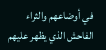في أوضاعهم والثراء الفاحش الذي يظهر عليهم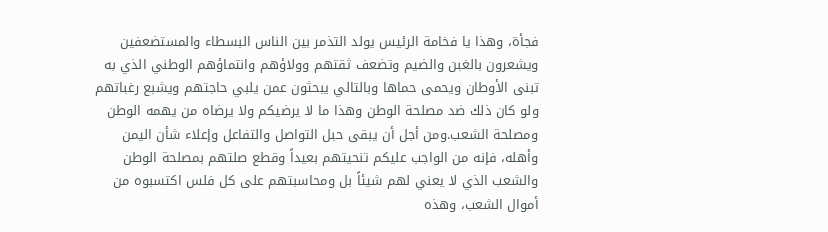فجأة، وهذا يا فخامة الرئيس يولد التذمر بين الناس البسطاء والمستضعفين ويشعرون بالغبن والضيم وتضعف ثقتهم وولاؤهم وانتماؤهم الوطني الذي به تبنى الأوطان ويحمى حماها وبالتالي يبحثون عمن يلبي حاجتهم ويشبع رغباتهم ولو كان ذلك ضد مصلحة الوطن وهذا ما لا يرضيكم ولا يرضاه من يهمه الوطن ومصلحة الشعب.ومن أجل أن يبقى حبل التواصل والتفاعل وإعلاء شأن اليمن وأهله، فإنه من الواجب عليكم تنحيتهم بعيداً وقطع صلتهم بمصلحة الوطن والشعب الذي لا يعني لهم شيئاً بل ومحاسبتهم على كل فلس اكتسبوه من أموال الشعب، وهذه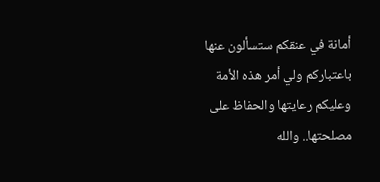أمانة في عنقكم ستسألون عنها باعتباركم ولي أمر هذه الأمة وعليكم رعايتها والحفاظ على مصلحتها.. والله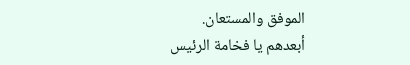الموفق والمستعان.
أبعدهم يا فخامة الرئيس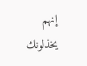إنهم يخذلونك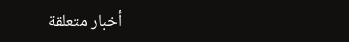أخبار متعلقة